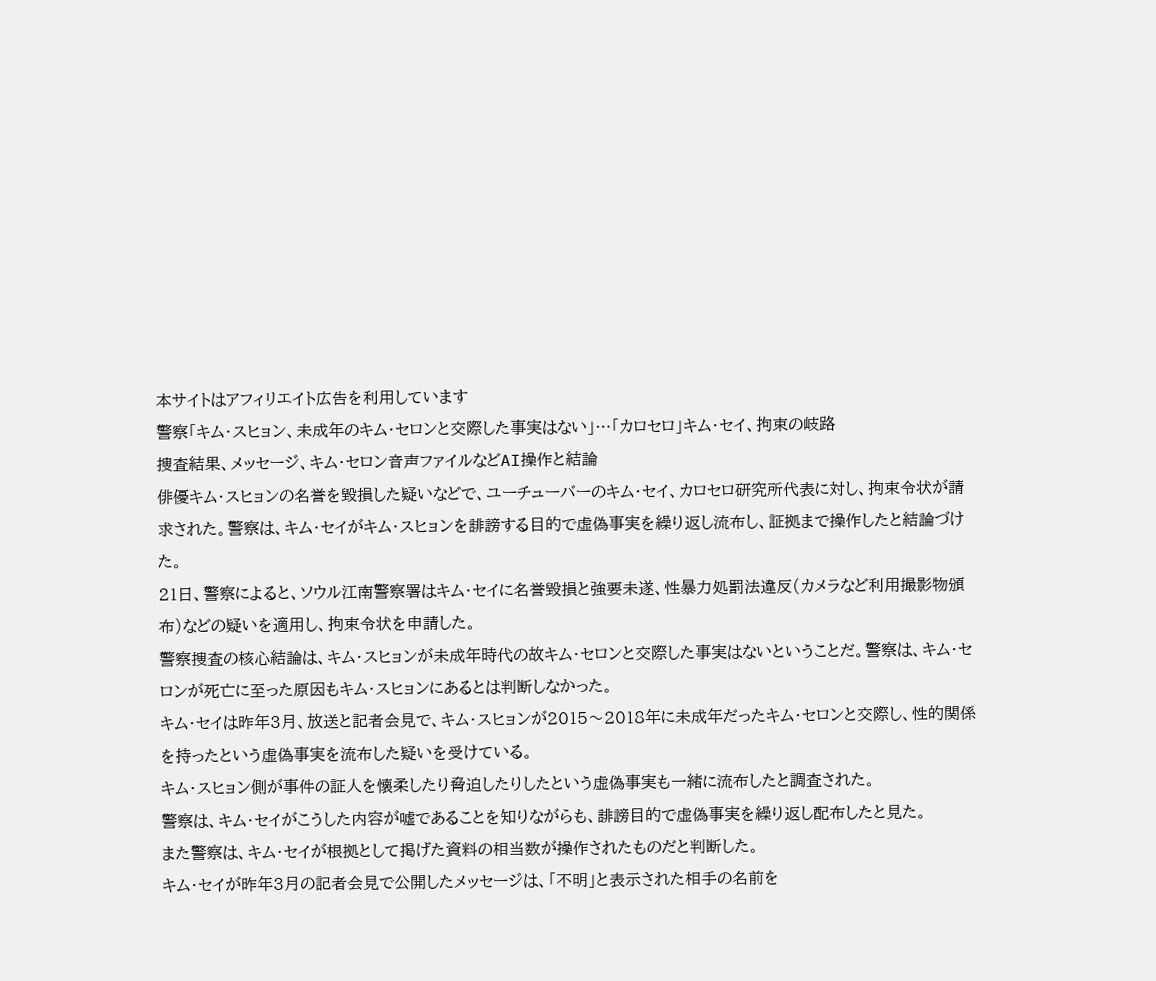本サイトはアフィリエイト広告を利用しています
警察「キム・スヒョン、未成年のキム・セロンと交際した事実はない」…「カロセロ」キム・セイ、拘束の岐路
捜査結果、メッセージ、キム・セロン音声ファイルなどAI操作と結論
俳優キム・スヒョンの名誉を毀損した疑いなどで、ユーチューバーのキム・セイ、カロセロ研究所代表に対し、拘束令状が請求された。警察は、キム・セイがキム・スヒョンを誹謗する目的で虚偽事実を繰り返し流布し、証拠まで操作したと結論づけた。
21日、警察によると、ソウル江南警察署はキム・セイに名誉毀損と強要未遂、性暴力処罰法違反(カメラなど利用撮影物頒布)などの疑いを適用し、拘束令状を申請した。
警察捜査の核心結論は、キム・スヒョンが未成年時代の故キム・セロンと交際した事実はないということだ。警察は、キム・セロンが死亡に至った原因もキム・スヒョンにあるとは判断しなかった。
キム・セイは昨年3月、放送と記者会見で、キム・スヒョンが2015〜2018年に未成年だったキム・セロンと交際し、性的関係を持ったという虚偽事実を流布した疑いを受けている。
キム・スヒョン側が事件の証人を懐柔したり脅迫したりしたという虚偽事実も一緒に流布したと調査された。
警察は、キム・セイがこうした内容が嘘であることを知りながらも、誹謗目的で虚偽事実を繰り返し配布したと見た。
また警察は、キム・セイが根拠として掲げた資料の相当数が操作されたものだと判断した。
キム・セイが昨年3月の記者会見で公開したメッセージは、「不明」と表示された相手の名前を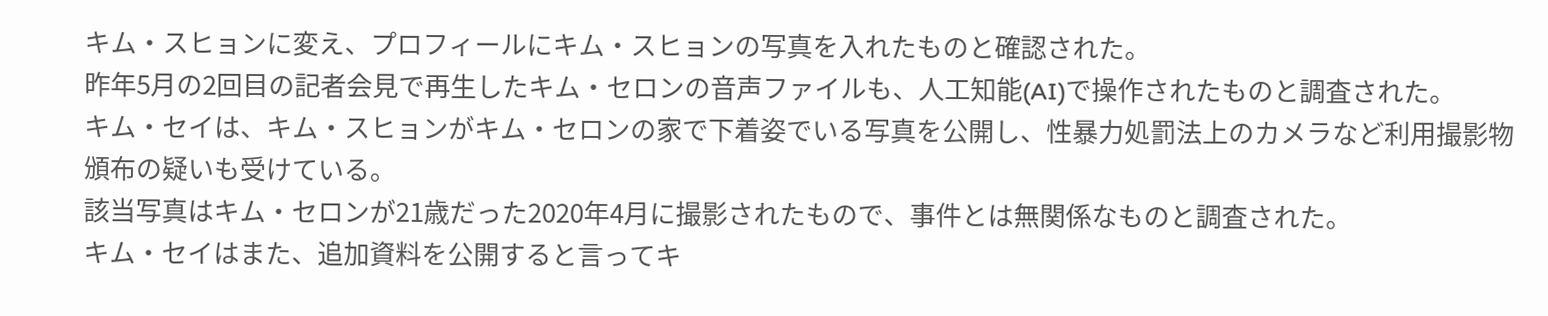キム・スヒョンに変え、プロフィールにキム・スヒョンの写真を入れたものと確認された。
昨年5月の2回目の記者会見で再生したキム・セロンの音声ファイルも、人工知能(AI)で操作されたものと調査された。
キム・セイは、キム・スヒョンがキム・セロンの家で下着姿でいる写真を公開し、性暴力処罰法上のカメラなど利用撮影物頒布の疑いも受けている。
該当写真はキム・セロンが21歳だった2020年4月に撮影されたもので、事件とは無関係なものと調査された。
キム・セイはまた、追加資料を公開すると言ってキ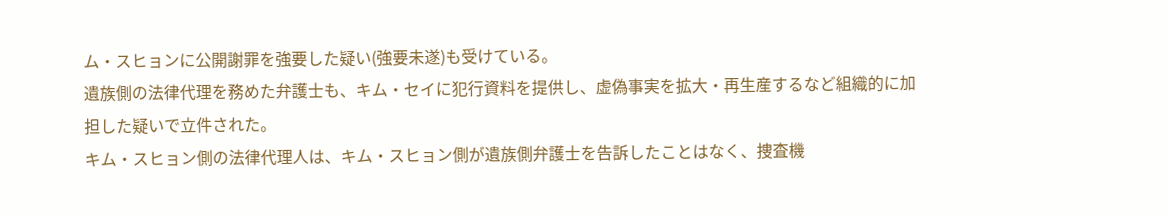ム・スヒョンに公開謝罪を強要した疑い(強要未遂)も受けている。
遺族側の法律代理を務めた弁護士も、キム・セイに犯行資料を提供し、虚偽事実を拡大・再生産するなど組織的に加担した疑いで立件された。
キム・スヒョン側の法律代理人は、キム・スヒョン側が遺族側弁護士を告訴したことはなく、捜査機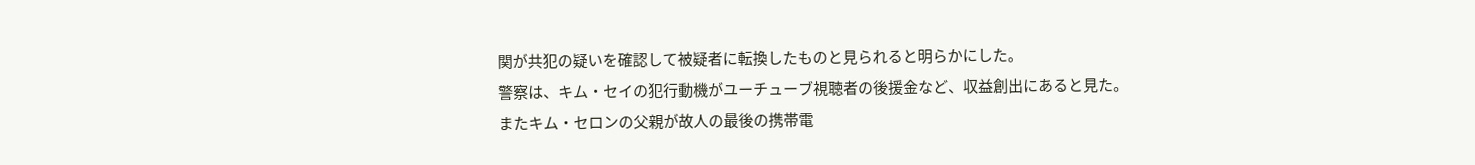関が共犯の疑いを確認して被疑者に転換したものと見られると明らかにした。
警察は、キム・セイの犯行動機がユーチューブ視聴者の後援金など、収益創出にあると見た。
またキム・セロンの父親が故人の最後の携帯電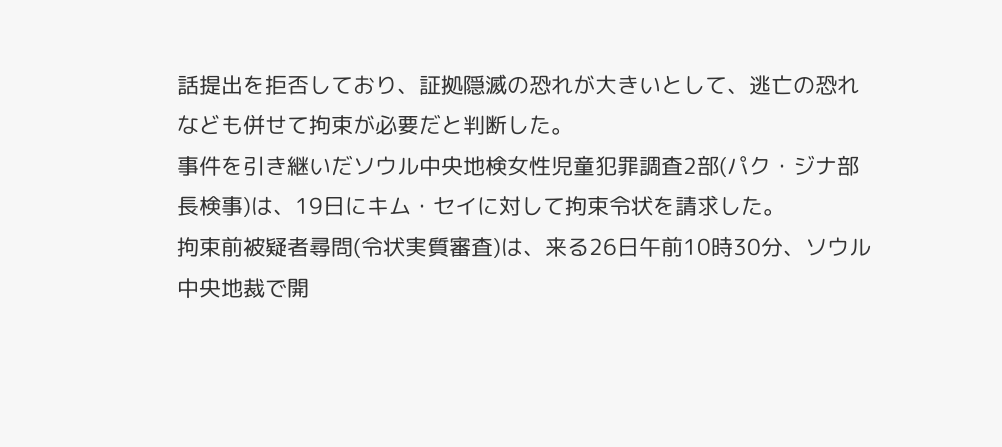話提出を拒否しており、証拠隠滅の恐れが大きいとして、逃亡の恐れなども併せて拘束が必要だと判断した。
事件を引き継いだソウル中央地検女性児童犯罪調査2部(パク・ジナ部長検事)は、19日にキム・セイに対して拘束令状を請求した。
拘束前被疑者尋問(令状実質審査)は、来る26日午前10時30分、ソウル中央地裁で開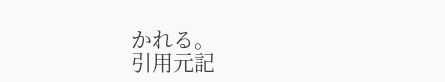かれる。
引用元記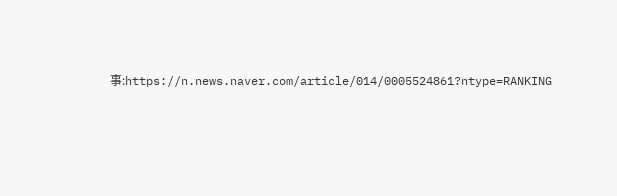事:https://n.news.naver.com/article/014/0005524861?ntype=RANKING